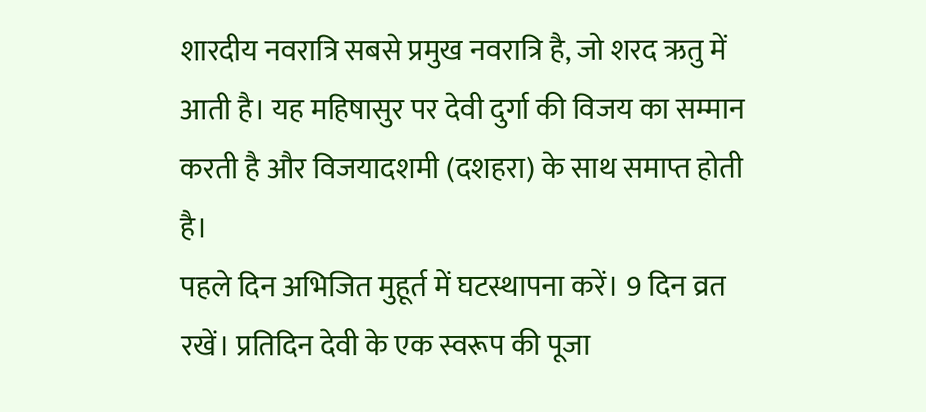शारदीय नवरात्रि सबसे प्रमुख नवरात्रि है, जो शरद ऋतु में आती है। यह महिषासुर पर देवी दुर्गा की विजय का सम्मान करती है और विजयादशमी (दशहरा) के साथ समाप्त होती है।
पहले दिन अभिजित मुहूर्त में घटस्थापना करें। 9 दिन व्रत रखें। प्रतिदिन देवी के एक स्वरूप की पूजा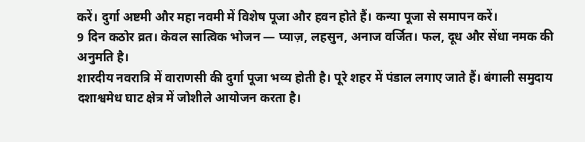करें। दुर्गा अष्टमी और महा नवमी में विशेष पूजा और हवन होते हैं। कन्या पूजा से समापन करें।
9 दिन कठोर व्रत। केवल सात्विक भोजन — प्याज़, लहसुन, अनाज वर्जित। फल, दूध और सेंधा नमक की अनुमति है।
शारदीय नवरात्रि में वाराणसी की दुर्गा पूजा भव्य होती है। पूरे शहर में पंडाल लगाए जाते हैं। बंगाली समुदाय दशाश्वमेध घाट क्षेत्र में जोशीले आयोजन करता है।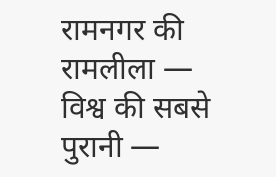रामनगर की रामलीला — विश्व की सबसे पुरानी —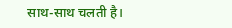साथ-साथ चलती है।